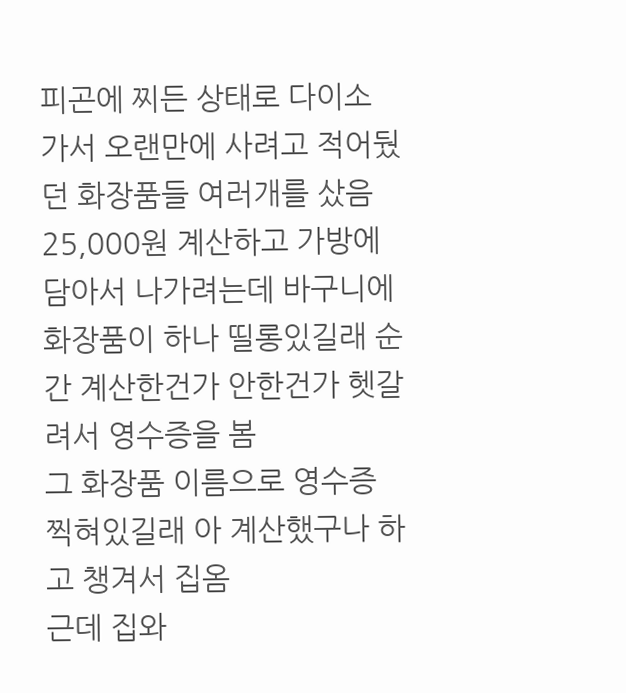피곤에 찌든 상태로 다이소 가서 오랜만에 사려고 적어뒀던 화장품들 여러개를 샀음
25,000원 계산하고 가방에 담아서 나가려는데 바구니에 화장품이 하나 띨롱있길래 순간 계산한건가 안한건가 헷갈려서 영수증을 봄
그 화장품 이름으로 영수증 찍혀있길래 아 계산했구나 하고 챙겨서 집옴
근데 집와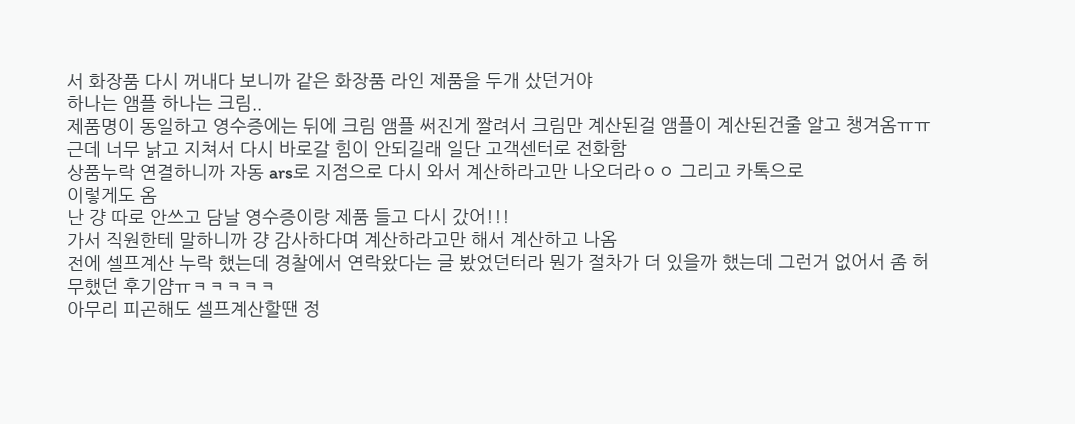서 화장품 다시 꺼내다 보니까 같은 화장품 라인 제품을 두개 샀던거야
하나는 앰플 하나는 크림..
제품명이 동일하고 영수증에는 뒤에 크림 앰플 써진게 짤려서 크림만 계산된걸 앰플이 계산된건줄 알고 챙겨옴ㅠㅠ
근데 너무 낡고 지쳐서 다시 바로갈 힘이 안되길래 일단 고객센터로 전화함
상품누락 연결하니까 자동 ars로 지점으로 다시 와서 계산하라고만 나오더라ㅇㅇ 그리고 카톡으로
이렇게도 옴
난 걍 따로 안쓰고 담날 영수증이랑 제품 들고 다시 갔어!!!
가서 직원한테 말하니까 걍 감사하다며 계산하라고만 해서 계산하고 나옴
전에 셀프계산 누락 했는데 경찰에서 연락왔다는 글 봤었던터라 뭔가 절차가 더 있을까 했는데 그런거 없어서 좀 허무했던 후기얌ㅠㅋㅋㅋㅋㅋ
아무리 피곤해도 셀프계산할땐 정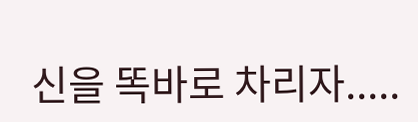신을 똑바로 차리자.....